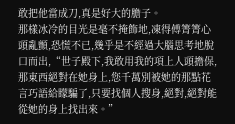敢把他當成刀,真是好大的膽子。
那樣冰冷的目光是毫不掩飾地,凍得傅箐箐心頭亂顫,恐慌不已,幾乎是不經過大腦思考地脫口而出,“世子殿下,我敢用我的項上人頭擔保,那東西絕對在她身上,您千萬別被她的那點花言巧語給矇騙了,只要找個人搜身,絕對,絕對能從她的身上找出來。”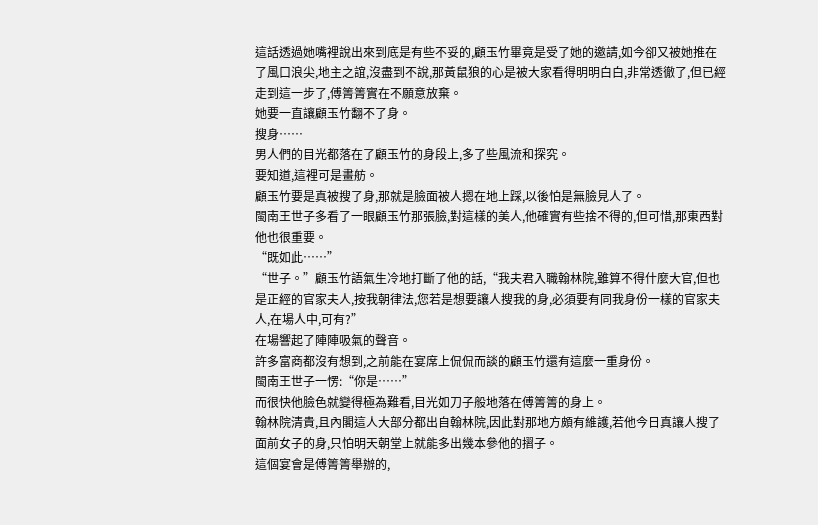這話透過她嘴裡說出來到底是有些不妥的,顧玉竹畢竟是受了她的邀請,如今卻又被她推在了風口浪尖,地主之誼,沒盡到不說,那黃鼠狼的心是被大家看得明明白白,非常透徹了,但已經走到這一步了,傅箐箐實在不願意放棄。
她要一直讓顧玉竹翻不了身。
搜身……
男人們的目光都落在了顧玉竹的身段上,多了些風流和探究。
要知道,這裡可是畫舫。
顧玉竹要是真被搜了身,那就是臉面被人摁在地上踩,以後怕是無臉見人了。
閩南王世子多看了一眼顧玉竹那張臉,對這樣的美人,他確實有些捨不得的,但可惜,那東西對他也很重要。
“既如此……”
“世子。”顧玉竹語氣生冷地打斷了他的話,“我夫君入職翰林院,雖算不得什麼大官,但也是正經的官家夫人,按我朝律法,您若是想要讓人搜我的身,必須要有同我身份一樣的官家夫人,在場人中,可有?”
在場響起了陣陣吸氣的聲音。
許多富商都沒有想到,之前能在宴席上侃侃而談的顧玉竹還有這麼一重身份。
閩南王世子一愣:“你是……”
而很快他臉色就變得極為難看,目光如刀子般地落在傅箐箐的身上。
翰林院清貴,且內閣這人大部分都出自翰林院,因此對那地方頗有維護,若他今日真讓人搜了面前女子的身,只怕明天朝堂上就能多出幾本參他的摺子。
這個宴會是傅箐箐舉辦的,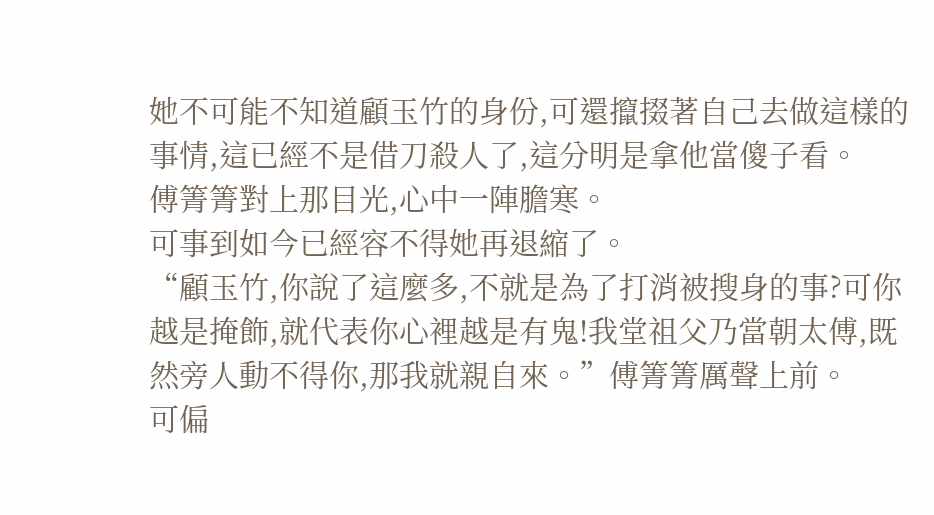她不可能不知道顧玉竹的身份,可還攛掇著自己去做這樣的事情,這已經不是借刀殺人了,這分明是拿他當傻子看。
傅箐箐對上那目光,心中一陣膽寒。
可事到如今已經容不得她再退縮了。
“顧玉竹,你說了這麼多,不就是為了打消被搜身的事?可你越是掩飾,就代表你心裡越是有鬼!我堂祖父乃當朝太傅,既然旁人動不得你,那我就親自來。”傅箐箐厲聲上前。
可偏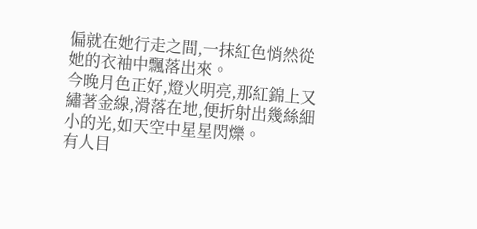偏就在她行走之間,一抹紅色悄然從她的衣袖中飄落出來。
今晚月色正好,燈火明亮,那紅錦上又繡著金線,滑落在地,便折射出幾絲細小的光,如天空中星星閃爍。
有人目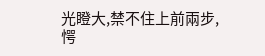光瞪大,禁不住上前兩步,愕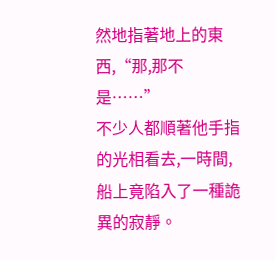然地指著地上的東西,“那,那不是……”
不少人都順著他手指的光相看去,一時間,船上竟陷入了一種詭異的寂靜。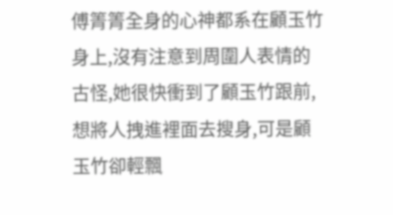傅箐箐全身的心神都系在顧玉竹身上,沒有注意到周圍人表情的古怪,她很快衝到了顧玉竹跟前,想將人拽進裡面去搜身,可是顧玉竹卻輕飄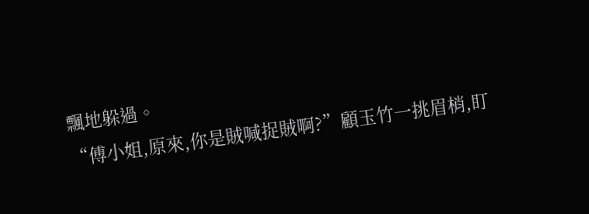飄地躲過。
“傅小姐,原來,你是賊喊捉賊啊?”顧玉竹一挑眉梢,盯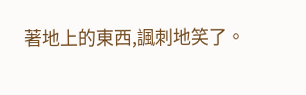著地上的東西,諷刺地笑了。